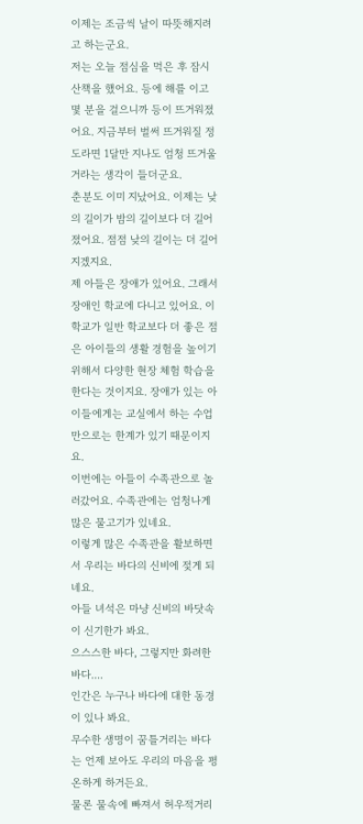이제는 조금씩 날이 따뜻해지려고 하는군요.
저는 오늘 점심을 먹은 후 잠시 산책을 했어요. 등에 해를 이고 몇 분을 걸으니까 등이 뜨거워졌어요. 지금부터 벌써 뜨거워질 정도라면 1달만 지나도 엄청 뜨거울 거라는 생각이 들더군요.
춘분도 이미 지났어요. 이제는 낮의 길이가 밤의 길이보다 더 길어졌어요. 점점 낮의 길이는 더 길어지겠지요.
제 아들은 장애가 있어요. 그래서 장애인 학교에 다니고 있어요. 이 학교가 일반 학교보다 더 좋은 점은 아이들의 생활 경험을 높이기 위해서 다양한 현장 체험 학습을 한다는 것이지요. 장애가 있는 아이들에게는 교실에서 하는 수업만으로는 한계가 있기 때문이지요.
이번에는 아들이 수족관으로 놀러갔어요. 수족관에는 엄청나게 많은 물고기가 있네요.
이렇게 많은 수족관을 활보하면서 우리는 바다의 신비에 젖게 되네요.
아들 녀석은 마냥 신비의 바닷속이 신기한가 봐요.
으스스한 바다, 그렇지만 화려한 바다....
인간은 누구나 바다에 대한 동경이 있나 봐요.
무수한 생명이 꿈틀거리는 바다는 언제 보아도 우리의 마음을 평온하게 하거든요.
물론 물속에 빠져서 허우적거리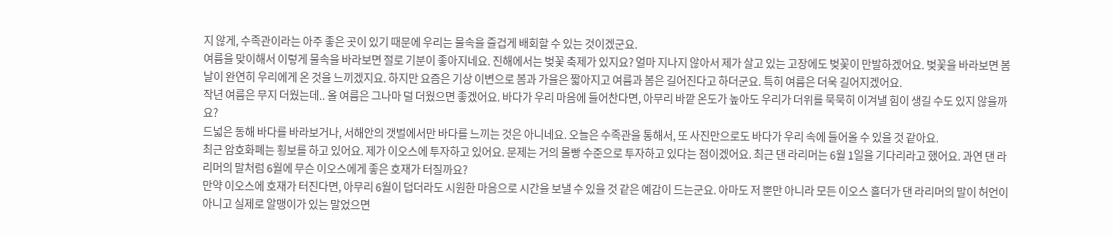지 않게, 수족관이라는 아주 좋은 곳이 있기 때문에 우리는 물속을 즐겁게 배회할 수 있는 것이겠군요.
여름을 맞이해서 이렇게 물속을 바라보면 절로 기분이 좋아지네요. 진해에서는 벚꽃 축제가 있지요? 얼마 지나지 않아서 제가 살고 있는 고장에도 벚꽃이 만발하겠어요. 벚꽃을 바라보면 봄날이 완연히 우리에게 온 것을 느끼겠지요. 하지만 요즘은 기상 이변으로 봄과 가을은 짧아지고 여름과 봄은 길어진다고 하더군요. 특히 여름은 더욱 길어지겠어요.
작년 여름은 무지 더웠는데.. 올 여름은 그나마 덜 더웠으면 좋겠어요. 바다가 우리 마음에 들어찬다면, 아무리 바깥 온도가 높아도 우리가 더위를 묵묵히 이겨낼 힘이 생길 수도 있지 않을까요?
드넓은 동해 바다를 바라보거나, 서해안의 갯벌에서만 바다를 느끼는 것은 아니네요. 오늘은 수족관을 통해서, 또 사진만으로도 바다가 우리 속에 들어올 수 있을 것 같아요.
최근 암호화폐는 횡보를 하고 있어요. 제가 이오스에 투자하고 있어요. 문제는 거의 몰빵 수준으로 투자하고 있다는 점이겠어요. 최근 댄 라리머는 6월 1일을 기다리라고 했어요. 과연 댄 라리머의 말처럼 6월에 무슨 이오스에게 좋은 호재가 터질까요?
만약 이오스에 호재가 터진다면, 아무리 6월이 덥더라도 시원한 마음으로 시간을 보낼 수 있을 것 같은 예감이 드는군요. 아마도 저 뿐만 아니라 모든 이오스 홀더가 댄 라리머의 말이 허언이 아니고 실제로 알맹이가 있는 말었으면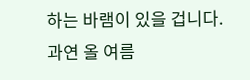하는 바램이 있을 겁니다.
과연 올 여름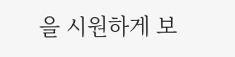을 시원하게 보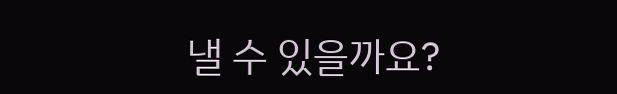낼 수 있을까요?